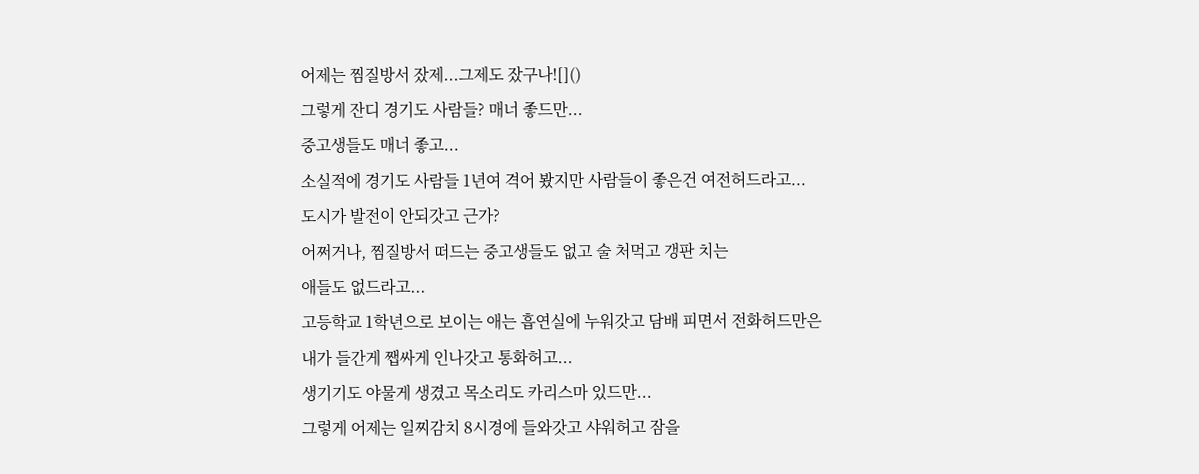어제는 찜질방서 잤제...그제도 잤구나![]()
그렇게 잔디 경기도 사람들? 매너 좋드만...
중고생들도 매너 좋고...
소실적에 경기도 사람들 1년여 격어 봤지만 사람들이 좋은건 여전허드라고...
도시가 발전이 안되갓고 근가?
어쩌거나, 찜질방서 떠드는 중고생들도 없고 술 처먹고 갱판 치는
애들도 없드라고...
고등학교 1학년으로 보이는 애는 흡연실에 누워갓고 담배 피면서 전화허드만은
내가 들간게 쨉싸게 인나갓고 통화허고...
생기기도 야물게 생겼고 목소리도 카리스마 있드만...
그렇게 어제는 일찌감치 8시경에 들와갓고 샤워허고 잠을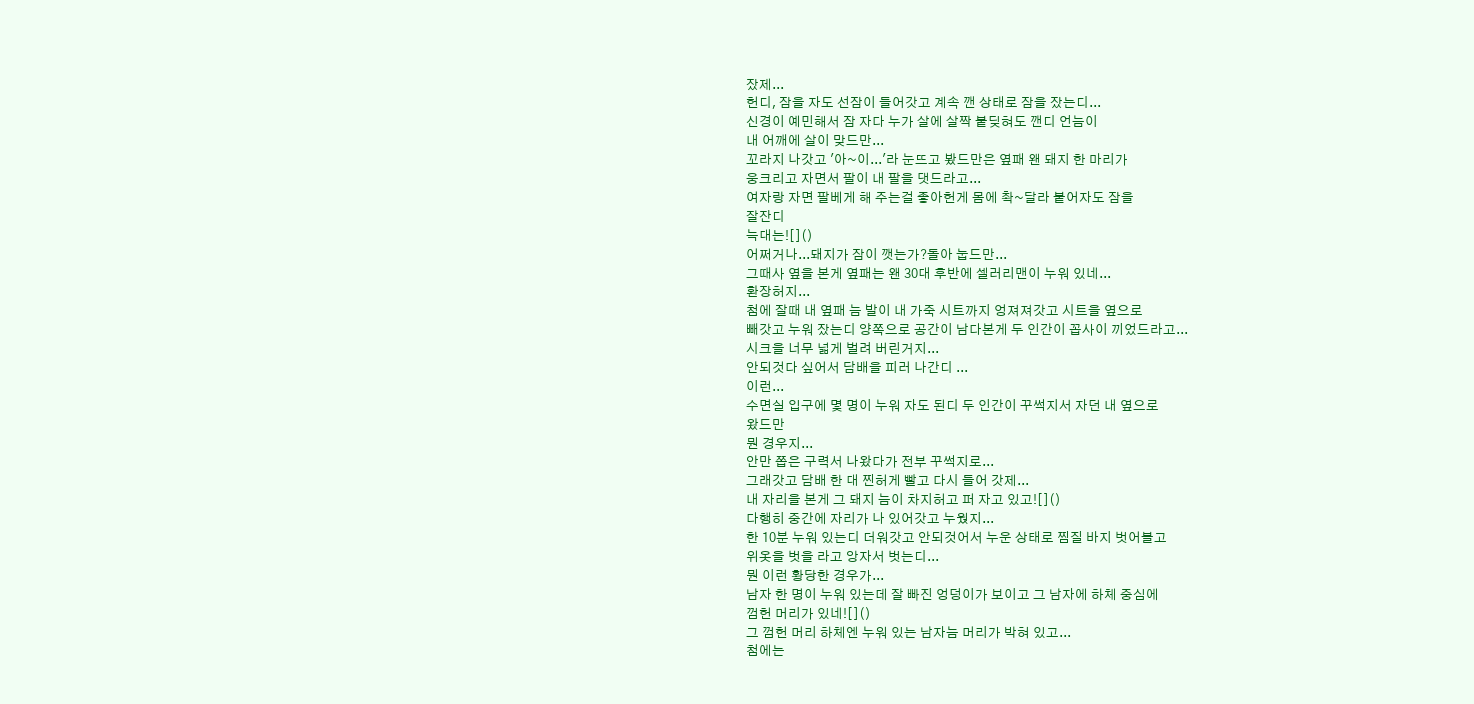잤제...
헌디, 잠을 자도 선잠이 들어갓고 계속 깬 상태로 잠을 잤는디...
신경이 예민해서 잠 자다 누가 살에 살짝 붙딪혀도 깬디 언늠이
내 어깨에 살이 맞드만...
꼬라지 나갓고 '아~이...'라 눈뜨고 봤드만은 옆패 왠 돼지 한 마리가
웅크리고 자면서 팔이 내 팔을 댓드라고...
여자랑 자면 팔베게 해 주는걸 좋아헌게 몸에 촥~달라 붙어자도 잠을
잘잔디
늑대는![]()
어쩌거나...돼지가 잠이 깻는가?돌아 눕드만...
그때사 옆을 본게 옆패는 왠 30대 후반에 셀러리맨이 누워 있네...
환장허지...
첨에 잘때 내 옆패 늠 발이 내 가죽 시트까지 엉져져갓고 시트을 옆으로
빼갓고 누워 잤는디 양쪽으로 공간이 남다본게 두 인간이 꼽사이 끼었드라고...
시크을 너무 넓게 벌려 버린거지...
안되것다 싶어서 담배을 피러 나간디 ...
이런...
수면실 입구에 몇 명이 누워 자도 된디 두 인간이 꾸썩지서 자던 내 옆으로
왔드만
뭔 경우지...
안만 쫍은 구력서 나왔다가 전부 꾸썩지로...
그래갓고 담배 한 대 찐허게 빨고 다시 들어 갓제...
내 자리을 본게 그 돼지 늠이 차지허고 퍼 자고 있고![]()
다행히 중간에 자리가 나 있어갓고 누웠지...
한 10분 누워 있는디 더워갓고 안되것어서 누운 상태로 찜질 바지 벗어블고
위옷을 벗을 라고 앙자서 벗는디...
뭔 이런 황당한 경우가...
남자 한 명이 누워 있는데 잘 빠진 엉덩이가 보이고 그 남자에 하체 중심에
껌헌 머리가 있네![]()
그 껌헌 머리 하체엔 누워 있는 남자늠 머리가 박혀 있고...
첨에는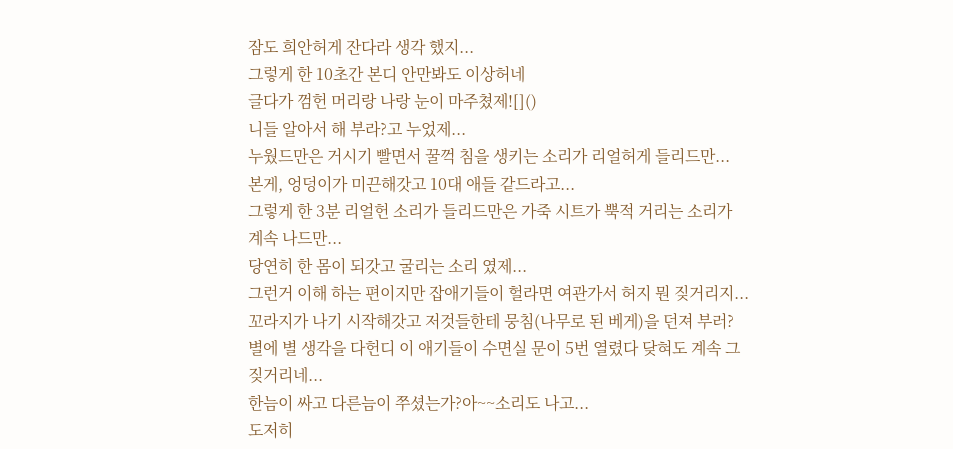잠도 희안허게 잔다라 생각 했지...
그렇게 한 10초간 본디 안만봐도 이상허네
글다가 껌헌 머리랑 나랑 눈이 마주쳤제![]()
니들 알아서 해 부라?고 누었제...
누웠드만은 거시기 빨면서 꿀꺽 침을 생키는 소리가 리얼허게 들리드만...
본게, 엉덩이가 미끈해갓고 10대 애들 같드라고...
그렇게 한 3분 리얼헌 소리가 들리드만은 가죽 시트가 뿍적 거리는 소리가
계속 나드만...
당연히 한 몸이 되갓고 굴리는 소리 였제...
그런거 이해 하는 편이지만 잡애기들이 헐라면 여관가서 허지 뭔 짖거리지...
꼬라지가 나기 시작해갓고 저것들한테 뭉침(나무로 된 베게)을 던져 부러?
별에 별 생각을 다헌디 이 애기들이 수면실 문이 5번 열렸다 닺혀도 계속 그
짖거리네...
한늠이 싸고 다른늠이 쭈셨는가?아~~소리도 나고...
도저히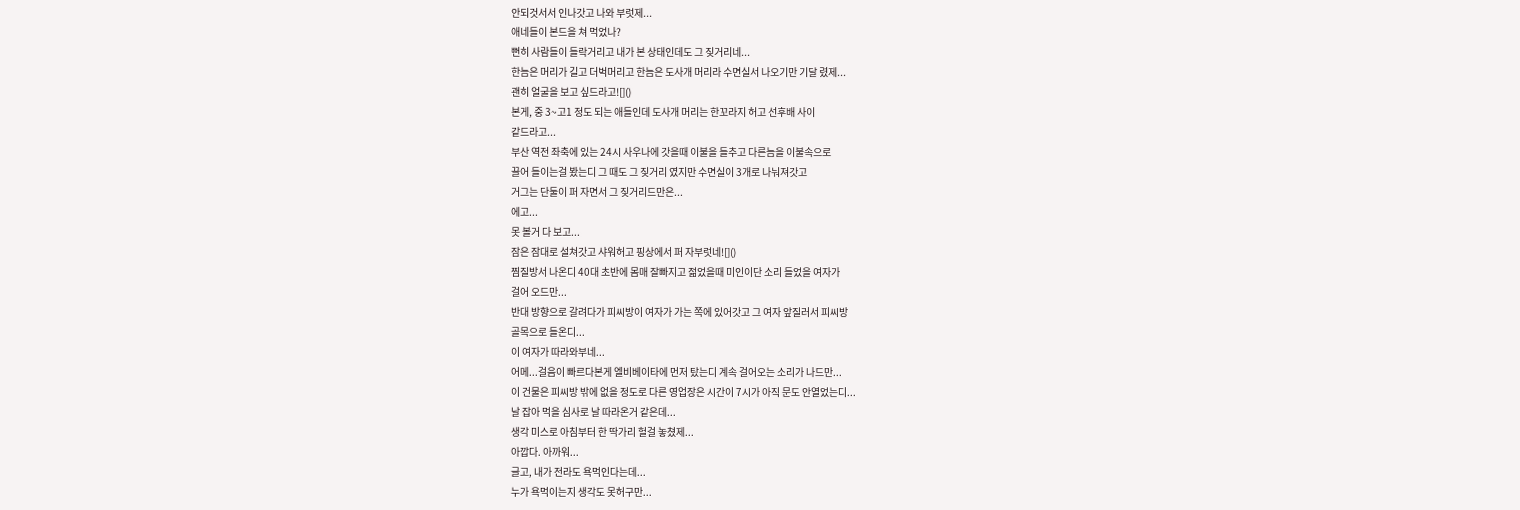안되것서서 인나갓고 나와 부럿제...
애네들이 본드을 쳐 먹었나?
뻔히 사람들이 들락거리고 내가 본 상태인데도 그 짖거리네...
한늠은 머리가 길고 더벅머리고 한늠은 도사개 머리라 수면실서 나오기만 기달 렸제...
괜히 얼굴을 보고 싶드라고![]()
본게, 중 3~고1 정도 되는 애들인데 도사개 머리는 한꼬라지 허고 선후배 사이
같드라고...
부산 역전 좌축에 있는 24시 사우나에 갓을때 이불을 들추고 다른늠을 이불속으로
끌어 들이는걸 봤는디 그 때도 그 짖거리 였지만 수면실이 3개로 나눠져갓고
거그는 단둘이 퍼 자면서 그 짖거리드만은...
에고...
못 볼거 다 보고...
잠은 잠대로 설쳐갓고 샤워허고 핑상에서 퍼 자부럿네![]()
찜질방서 나온디 40대 초반에 몸매 잘빠지고 젊었을때 미인이단 소리 들었을 여자가
걸어 오드만...
반대 방향으로 갈려다가 피씨방이 여자가 가는 쪽에 있어갓고 그 여자 앞질러서 피씨방
골목으로 들온디...
이 여자가 따라와부네...
어메...걸음이 빠르다본게 엘비베이타에 먼저 탔는디 계속 걸어오는 소리가 나드만...
이 건물은 피씨방 밖에 없을 정도로 다른 영업장은 시간이 7시가 아직 문도 안열었는디...
날 잡아 먹을 심사로 날 따라온거 같은데...
생각 미스로 아침부터 한 딱가리 헐걸 놓쳤제...
아깝다. 아까워...
글고, 내가 전라도 욕먹인다는데...
누가 욕먹이는지 생각도 못허구만...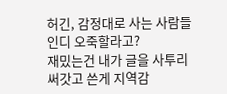허긴, 감정대로 사는 사람들인디 오죽할라고?
재밌는건 내가 글을 사투리 써갓고 쓴게 지역감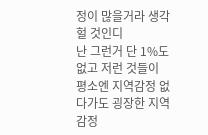정이 많을거라 생각헐 것인디
난 그런거 단 1%도 없고 저런 것들이 평소엔 지역감정 없다가도 굉장한 지역감정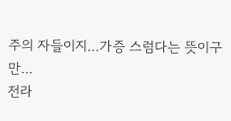주의 자들이지...가증 스럼다는 뜻이구만...
전라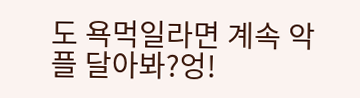도 욕먹일라면 계속 악플 달아봐?엉!